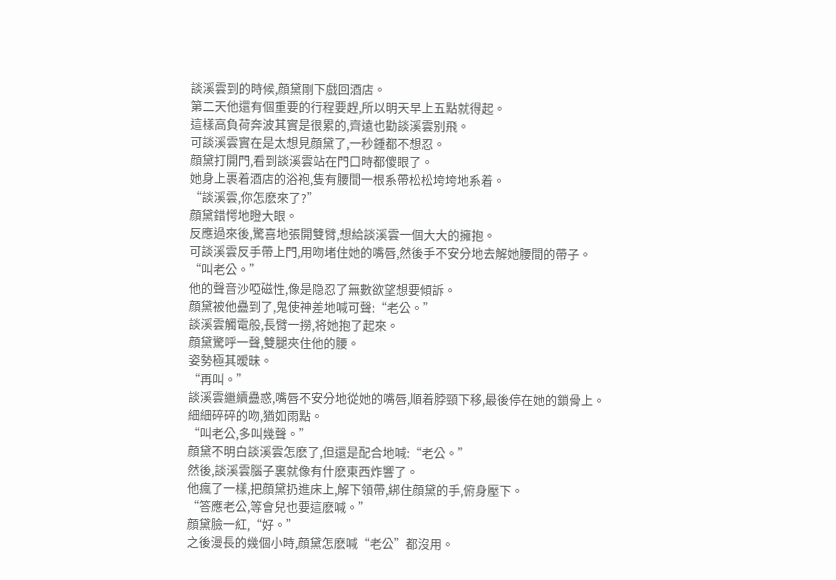談溪雲到的時候,顔黛剛下戲回酒店。
第二天他還有個重要的行程要趕,所以明天早上五點就得起。
這樣高負荷奔波其實是很累的,齊遠也勸談溪雲别飛。
可談溪雲實在是太想見顔黛了,一秒鍾都不想忍。
顔黛打開門,看到談溪雲站在門口時都傻眼了。
她身上裹着酒店的浴袍,隻有腰間一根系帶松松垮垮地系着。
“談溪雲,你怎麽來了?”
顔黛錯愕地瞪大眼。
反應過來後,驚喜地張開雙臂,想給談溪雲一個大大的擁抱。
可談溪雲反手帶上門,用吻堵住她的嘴唇,然後手不安分地去解她腰間的帶子。
“叫老公。”
他的聲音沙啞磁性,像是隐忍了無數欲望想要傾訴。
顔黛被他蠱到了,鬼使神差地喊可聲:“老公。”
談溪雲觸電般,長臂一撈,将她抱了起來。
顔黛驚呼一聲,雙腿夾住他的腰。
姿勢極其暧昧。
“再叫。”
談溪雲繼續蠱惑,嘴唇不安分地從她的嘴唇,順着脖頸下移,最後停在她的鎖骨上。
細細碎碎的吻,猶如雨點。
“叫老公,多叫幾聲。”
顔黛不明白談溪雲怎麽了,但還是配合地喊:“老公。”
然後,談溪雲腦子裏就像有什麽東西炸響了。
他瘋了一樣,把顔黛扔進床上,解下領帶,綁住顔黛的手,俯身壓下。
“答應老公,等會兒也要這麽喊。”
顔黛臉一紅,“好。”
之後漫長的幾個小時,顔黛怎麽喊“老公”都沒用。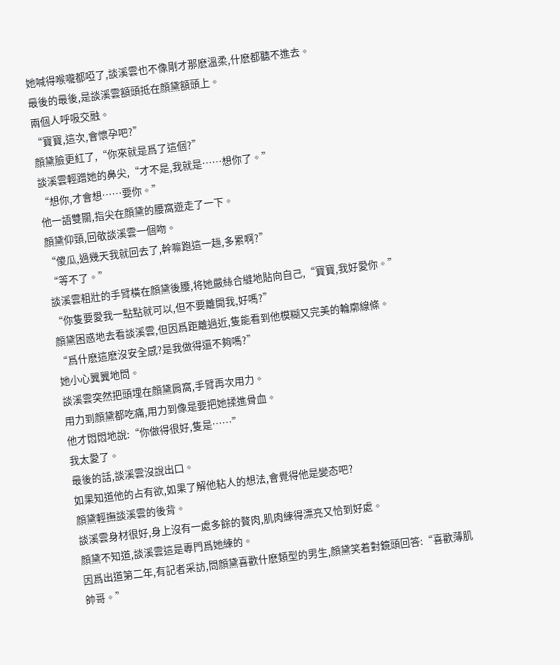她喊得喉嚨都啞了,談溪雲也不像剛才那麽溫柔,什麽都聽不進去。
最後的最後,是談溪雲額頭抵在顔黛額頭上。
兩個人呼吸交融。
“寶寶,這次,會懷孕吧?”
顔黛臉更紅了,“你來就是爲了這個?”
談溪雲輕蹭她的鼻尖,“才不是,我就是……想你了。”
“想你,才會想……要你。”
他一語雙關,指尖在顔黛的腰窩遊走了一下。
顔黛仰頸,回敬談溪雲一個吻。
“傻瓜,過幾天我就回去了,幹嘛跑這一趟,多累啊?”
“等不了。”
談溪雲粗壯的手臂橫在顔黛後腰,将她嚴絲合縫地貼向自己,“寶寶,我好愛你。”
“你隻要愛我一點點就可以,但不要離開我,好嗎?”
顔黛困惑地去看談溪雲,但因爲距離過近,隻能看到他模糊又完美的輪廓線條。
“爲什麽這麽沒安全感?是我做得還不夠嗎?”
她小心翼翼地問。
談溪雲突然把頭埋在顔黛肩窩,手臂再次用力。
用力到顔黛都吃痛,用力到像是要把她揉進骨血。
他才悶悶地說:“你做得很好,隻是……”
我太愛了。
最後的話,談溪雲沒說出口。
如果知道他的占有欲,如果了解他粘人的想法,會覺得他是變态吧?
顔黛輕撫談溪雲的後背。
談溪雲身材很好,身上沒有一處多餘的贅肉,肌肉練得漂亮又恰到好處。
顔黛不知道,談溪雲這是專門爲她練的。
因爲出道第二年,有記者采訪,問顔黛喜歡什麽類型的男生,顔黛笑着對鏡頭回答:“喜歡薄肌帥哥。”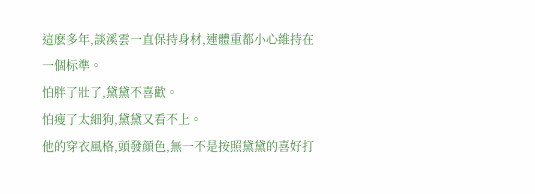這麽多年,談溪雲一直保持身材,連體重都小心維持在一個标準。
怕胖了壯了,黛黛不喜歡。
怕瘦了太細狗,黛黛又看不上。
他的穿衣風格,頭發顔色,無一不是按照黛黛的喜好打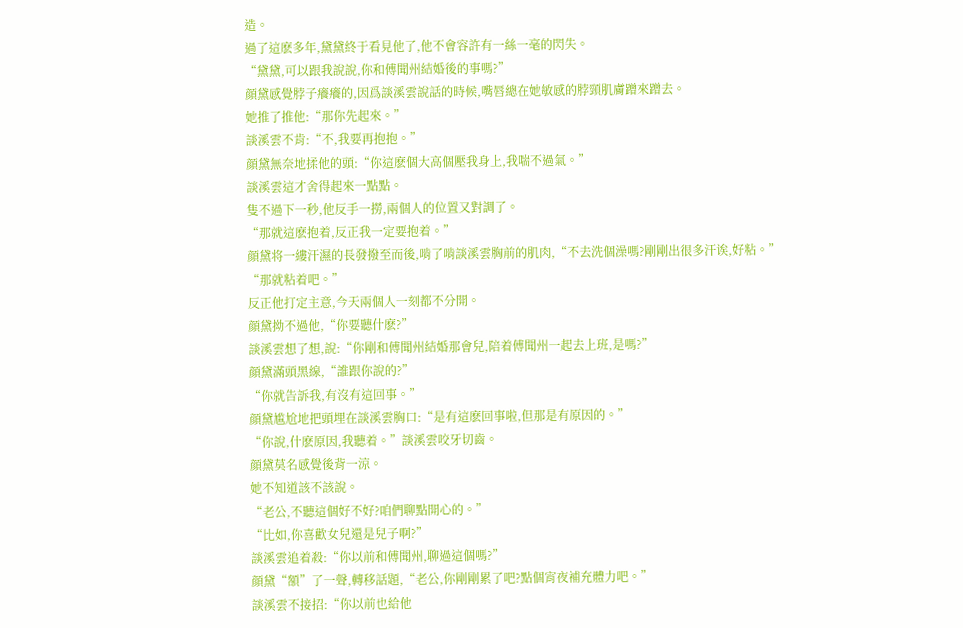造。
過了這麽多年,黛黛終于看見他了,他不會容許有一絲一毫的閃失。
“黛黛,可以跟我說說,你和傅聞州結婚後的事嗎?”
顔黛感覺脖子癢癢的,因爲談溪雲說話的時候,嘴唇總在她敏感的脖頸肌膚蹭來蹭去。
她推了推他:“那你先起來。”
談溪雲不肯:“不,我要再抱抱。”
顔黛無奈地揉他的頭:“你這麽個大高個壓我身上,我喘不過氣。”
談溪雲這才舍得起來一點點。
隻不過下一秒,他反手一撈,兩個人的位置又對調了。
“那就這麽抱着,反正我一定要抱着。”
顔黛将一縷汗濕的長發撥至而後,啃了啃談溪雲胸前的肌肉,“不去洗個澡嗎?剛剛出很多汗诶,好粘。”
“那就粘着吧。”
反正他打定主意,今天兩個人一刻都不分開。
顔黛拗不過他,“你要聽什麽?”
談溪雲想了想,說:“你剛和傅聞州結婚那會兒,陪着傅聞州一起去上班,是嗎?”
顔黛滿頭黑線,“誰跟你說的?”
“你就告訴我,有沒有這回事。”
顔黛尴尬地把頭埋在談溪雲胸口:“是有這麽回事啦,但那是有原因的。”
“你說,什麽原因,我聽着。”談溪雲咬牙切齒。
顔黛莫名感覺後背一涼。
她不知道該不該說。
“老公,不聽這個好不好?咱們聊點開心的。”
“比如,你喜歡女兒還是兒子啊?”
談溪雲追着殺:“你以前和傅聞州,聊過這個嗎?”
顔黛“額”了一聲,轉移話題,“老公,你剛剛累了吧?點個宵夜補充體力吧。”
談溪雲不接招:“你以前也給他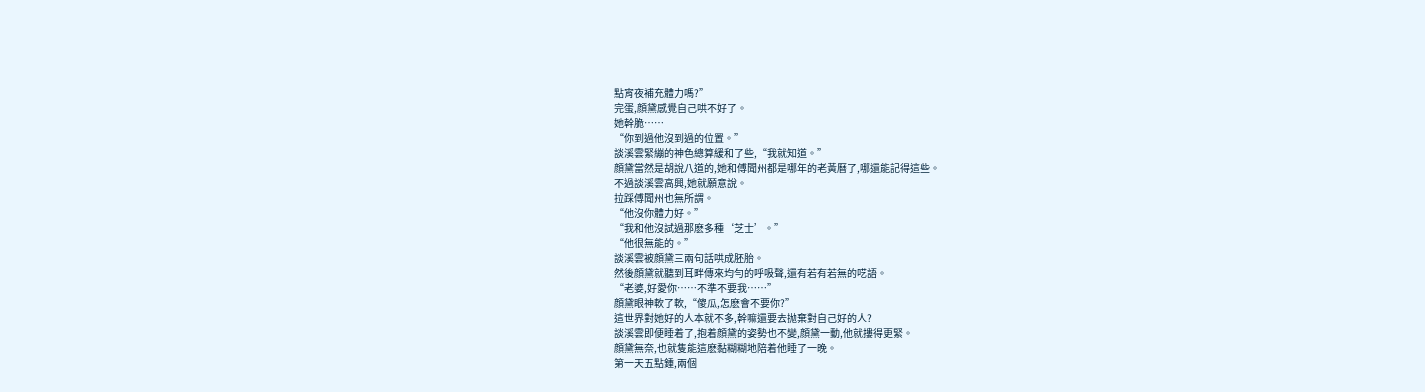點宵夜補充體力嗎?”
完蛋,顔黛感覺自己哄不好了。
她幹脆……
“你到過他沒到過的位置。”
談溪雲緊繃的神色總算緩和了些,“我就知道。”
顔黛當然是胡說八道的,她和傅聞州都是哪年的老黃曆了,哪還能記得這些。
不過談溪雲高興,她就願意說。
拉踩傅聞州也無所謂。
“他沒你體力好。”
“我和他沒試過那麽多種‘芝士’。”
“他很無能的。”
談溪雲被顔黛三兩句話哄成胚胎。
然後顔黛就聽到耳畔傳來均勻的呼吸聲,還有若有若無的呓語。
“老婆,好愛你……不準不要我……”
顔黛眼神軟了軟,“傻瓜,怎麽會不要你?”
這世界對她好的人本就不多,幹嘛還要去抛棄對自己好的人?
談溪雲即便睡着了,抱着顔黛的姿勢也不變,顔黛一動,他就摟得更緊。
顔黛無奈,也就隻能這麽黏糊糊地陪着他睡了一晚。
第一天五點鍾,兩個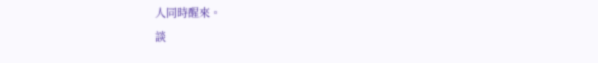人同時醒來。
談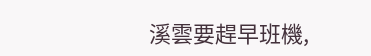溪雲要趕早班機,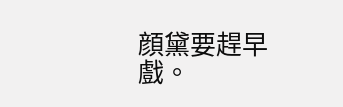顔黛要趕早戲。